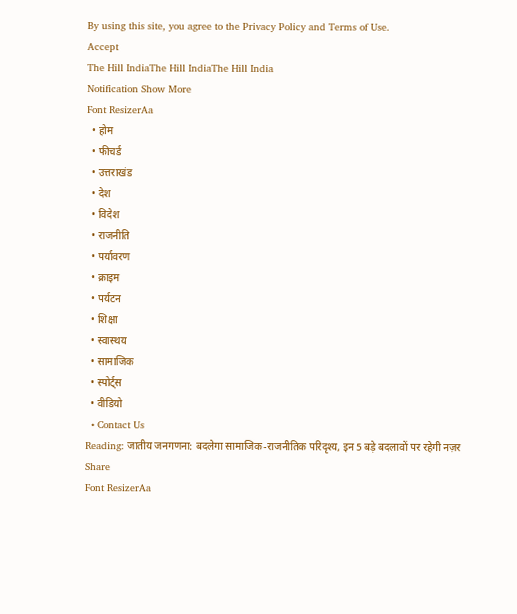By using this site, you agree to the Privacy Policy and Terms of Use.
Accept
The Hill IndiaThe Hill IndiaThe Hill India
Notification Show More
Font ResizerAa
  • होम
  • फीचर्ड
  • उत्तराखंड
  • देश
  • विदेश
  • राजनीति
  • पर्यावरण
  • क्राइम
  • पर्यटन
  • शिक्षा
  • स्वास्थय
  • सामाजिक
  • स्पोर्ट्स
  • वीडियो
  • Contact Us
Reading: जातीय जनगणना: बदलेगा सामाजिक-राजनीतिक परिदृश्य, इन 5 बड़े बदलावों पर रहेगी नज़र
Share
Font ResizerAa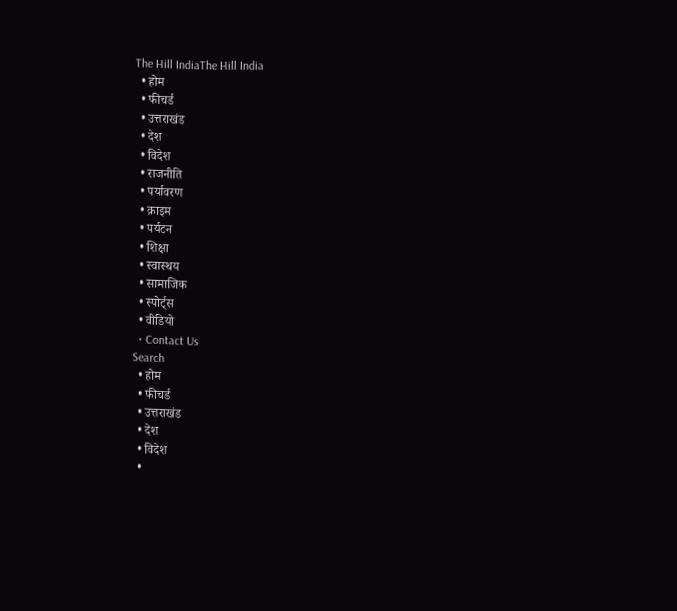The Hill IndiaThe Hill India
  • होम
  • फीचर्ड
  • उत्तराखंड
  • देश
  • विदेश
  • राजनीति
  • पर्यावरण
  • क्राइम
  • पर्यटन
  • शिक्षा
  • स्वास्थय
  • सामाजिक
  • स्पोर्ट्स
  • वीडियो
  • Contact Us
Search
  • होम
  • फीचर्ड
  • उत्तराखंड
  • देश
  • विदेश
  •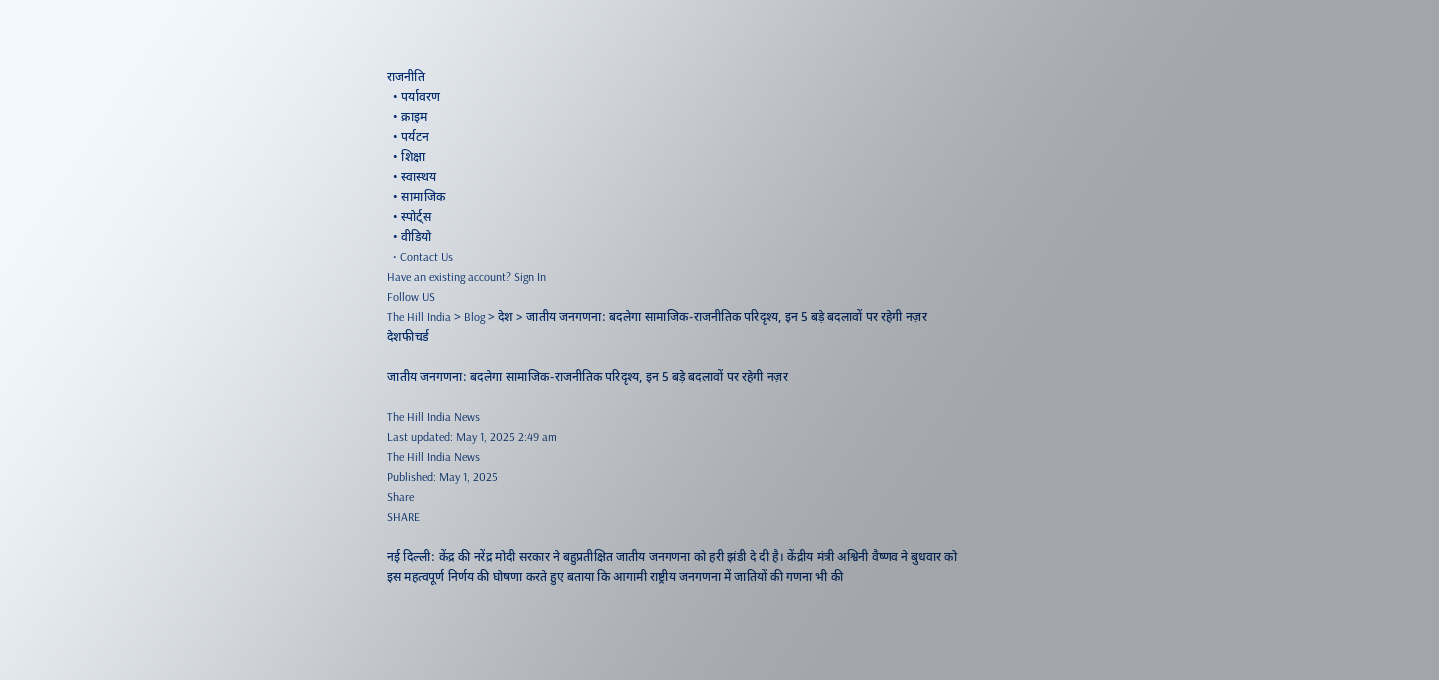राजनीति
  • पर्यावरण
  • क्राइम
  • पर्यटन
  • शिक्षा
  • स्वास्थय
  • सामाजिक
  • स्पोर्ट्स
  • वीडियो
  • Contact Us
Have an existing account? Sign In
Follow US
The Hill India > Blog > देश > जातीय जनगणना: बदलेगा सामाजिक-राजनीतिक परिदृश्य, इन 5 बड़े बदलावों पर रहेगी नज़र
देशफीचर्ड

जातीय जनगणना: बदलेगा सामाजिक-राजनीतिक परिदृश्य, इन 5 बड़े बदलावों पर रहेगी नज़र

The Hill India News
Last updated: May 1, 2025 2:49 am
The Hill India News
Published: May 1, 2025
Share
SHARE

नई दिल्ली: केंद्र की नरेंद्र मोदी सरकार ने बहुप्रतीक्षित जातीय जनगणना को हरी झंडी दे दी है। केंद्रीय मंत्री अश्विनी वैष्णव ने बुधवार को इस महत्वपूर्ण निर्णय की घोषणा करते हुए बताया कि आगामी राष्ट्रीय जनगणना में जातियों की गणना भी की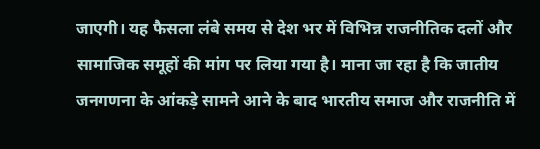जाएगी। यह फैसला लंबे समय से देश भर में विभिन्न राजनीतिक दलों और सामाजिक समूहों की मांग पर लिया गया है। माना जा रहा है कि जातीय जनगणना के आंकड़े सामने आने के बाद भारतीय समाज और राजनीति में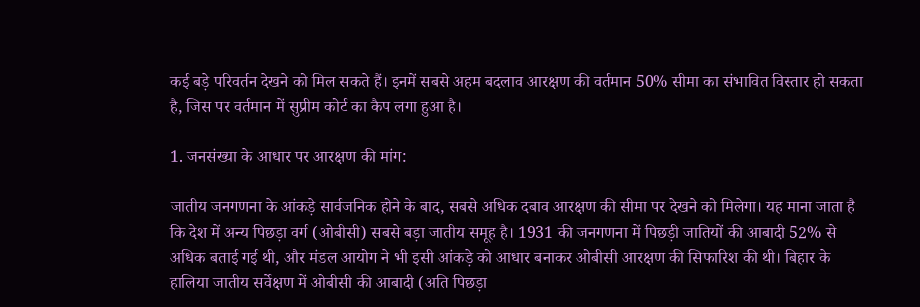कई बड़े परिवर्तन देखने को मिल सकते हैं। इनमें सबसे अहम बदलाव आरक्षण की वर्तमान 50% सीमा का संभावित विस्तार हो सकता है, जिस पर वर्तमान में सुप्रीम कोर्ट का कैप लगा हुआ है।

1. जनसंख्या के आधार पर आरक्षण की मांग:

जातीय जनगणना के आंकड़े सार्वजनिक होने के बाद, सबसे अधिक दबाव आरक्षण की सीमा पर देखने को मिलेगा। यह माना जाता है कि देश में अन्य पिछड़ा वर्ग (ओबीसी) सबसे बड़ा जातीय समूह है। 1931 की जनगणना में पिछड़ी जातियों की आबादी 52% से अधिक बताई गई थी, और मंडल आयोग ने भी इसी आंकड़े को आधार बनाकर ओबीसी आरक्षण की सिफारिश की थी। बिहार के हालिया जातीय सर्वेक्षण में ओबीसी की आबादी (अति पिछड़ा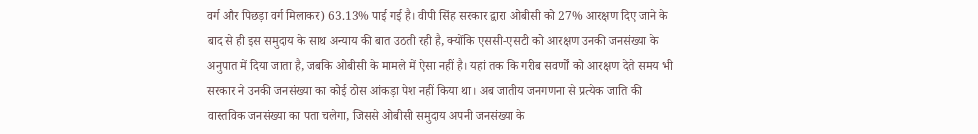वर्ग और पिछड़ा वर्ग मिलाकर) 63.13% पाई गई है। वीपी सिंह सरकार द्वारा ओबीसी को 27% आरक्षण दिए जाने के बाद से ही इस समुदाय के साथ अन्याय की बात उठती रही है, क्योंकि एससी-एसटी को आरक्षण उनकी जनसंख्या के अनुपात में दिया जाता है, जबकि ओबीसी के मामले में ऐसा नहीं है। यहां तक कि गरीब सवर्णों को आरक्षण देते समय भी सरकार ने उनकी जनसंख्या का कोई ठोस आंकड़ा पेश नहीं किया था। अब जातीय जनगणना से प्रत्येक जाति की वास्तविक जनसंख्या का पता चलेगा, जिससे ओबीसी समुदाय अपनी जनसंख्या के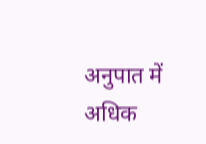अनुपात में अधिक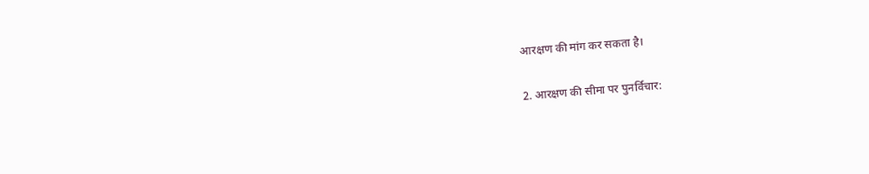आरक्षण की मांग कर सकता है।

2. आरक्षण की सीमा पर पुनर्विचार: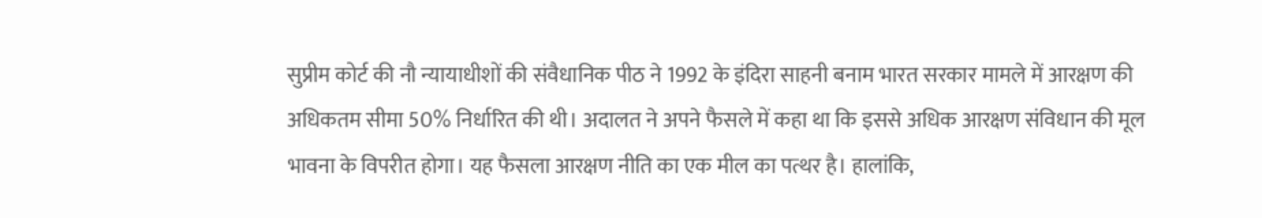सुप्रीम कोर्ट की नौ न्यायाधीशों की संवैधानिक पीठ ने 1992 के इंदिरा साहनी बनाम भारत सरकार मामले में आरक्षण की अधिकतम सीमा 50% निर्धारित की थी। अदालत ने अपने फैसले में कहा था कि इससे अधिक आरक्षण संविधान की मूल भावना के विपरीत होगा। यह फैसला आरक्षण नीति का एक मील का पत्थर है। हालांकि,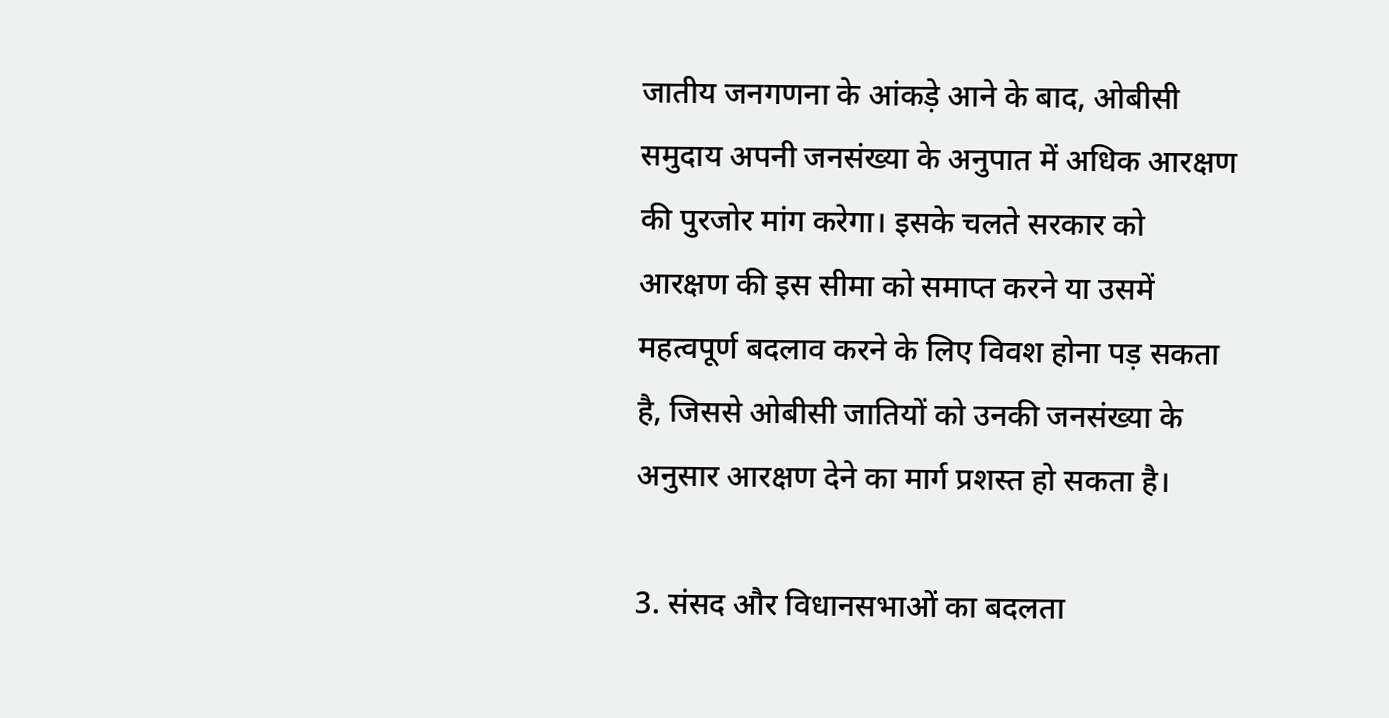जातीय जनगणना के आंकड़े आने के बाद, ओबीसी समुदाय अपनी जनसंख्या के अनुपात में अधिक आरक्षण की पुरजोर मांग करेगा। इसके चलते सरकार को आरक्षण की इस सीमा को समाप्त करने या उसमें महत्वपूर्ण बदलाव करने के लिए विवश होना पड़ सकता है, जिससे ओबीसी जातियों को उनकी जनसंख्या के अनुसार आरक्षण देने का मार्ग प्रशस्त हो सकता है।

3. संसद और विधानसभाओं का बदलता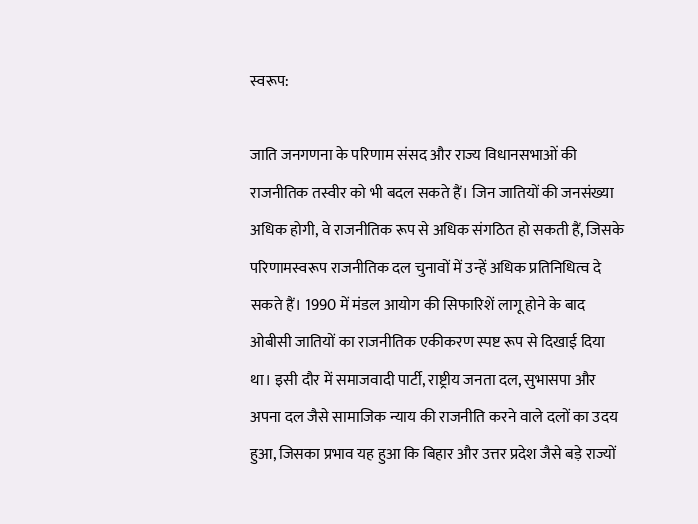स्वरूप:

जाति जनगणना के परिणाम संसद और राज्य विधानसभाओं की राजनीतिक तस्वीर को भी बदल सकते हैं। जिन जातियों की जनसंख्या अधिक होगी, वे राजनीतिक रूप से अधिक संगठित हो सकती हैं, जिसके परिणामस्वरूप राजनीतिक दल चुनावों में उन्हें अधिक प्रतिनिधित्व दे सकते हैं। 1990 में मंडल आयोग की सिफारिशें लागू होने के बाद ओबीसी जातियों का राजनीतिक एकीकरण स्पष्ट रूप से दिखाई दिया था। इसी दौर में समाजवादी पार्टी, राष्ट्रीय जनता दल, सुभासपा और अपना दल जैसे सामाजिक न्याय की राजनीति करने वाले दलों का उदय हुआ, जिसका प्रभाव यह हुआ कि बिहार और उत्तर प्रदेश जैसे बड़े राज्यों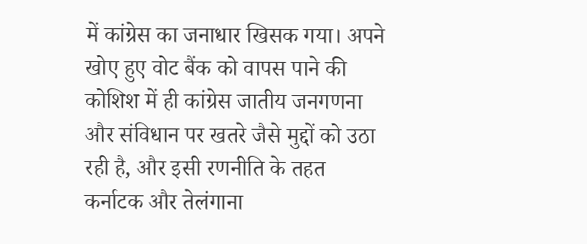में कांग्रेस का जनाधार खिसक गया। अपने खोए हुए वोट बैंक को वापस पाने की कोशिश में ही कांग्रेस जातीय जनगणना और संविधान पर खतरे जैसे मुद्दों को उठा रही है, और इसी रणनीति के तहत कर्नाटक और तेलंगाना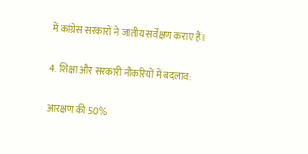में कांग्रेस सरकारों ने जातीय सर्वेक्षण कराए हैं।

4. शिक्षा और सरकारी नौकरियों में बदलाव:

आरक्षण की 50%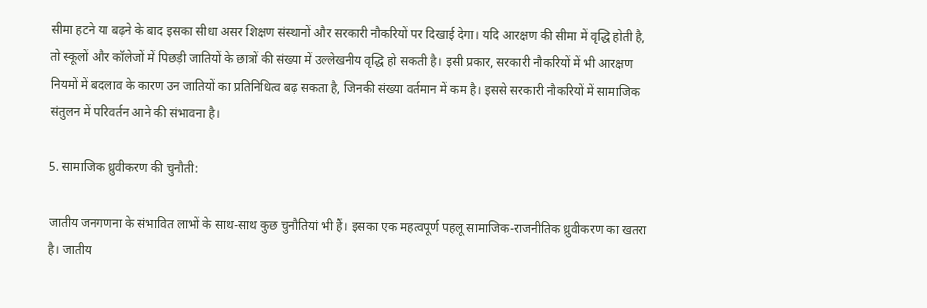सीमा हटने या बढ़ने के बाद इसका सीधा असर शिक्षण संस्थानों और सरकारी नौकरियों पर दिखाई देगा। यदि आरक्षण की सीमा में वृद्धि होती है, तो स्कूलों और कॉलेजों में पिछड़ी जातियों के छात्रों की संख्या में उल्लेखनीय वृद्धि हो सकती है। इसी प्रकार, सरकारी नौकरियों में भी आरक्षण नियमों में बदलाव के कारण उन जातियों का प्रतिनिधित्व बढ़ सकता है, जिनकी संख्या वर्तमान में कम है। इससे सरकारी नौकरियों में सामाजिक संतुलन में परिवर्तन आने की संभावना है।

5. सामाजिक ध्रुवीकरण की चुनौती:

जातीय जनगणना के संभावित लाभों के साथ-साथ कुछ चुनौतियां भी हैं। इसका एक महत्वपूर्ण पहलू सामाजिक-राजनीतिक ध्रुवीकरण का खतरा है। जातीय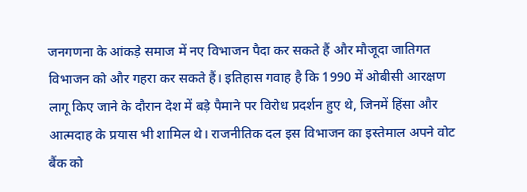जनगणना के आंकड़े समाज में नए विभाजन पैदा कर सकते हैं और मौजूदा जातिगत विभाजन को और गहरा कर सकते हैं। इतिहास गवाह है कि 1990 में ओबीसी आरक्षण लागू किए जाने के दौरान देश में बड़े पैमाने पर विरोध प्रदर्शन हुए थे, जिनमें हिंसा और आत्मदाह के प्रयास भी शामिल थे। राजनीतिक दल इस विभाजन का इस्तेमाल अपने वोट बैंक को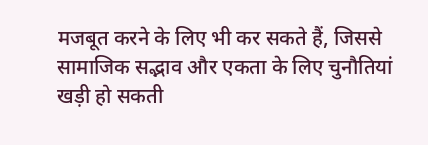मजबूत करने के लिए भी कर सकते हैं, जिससे सामाजिक सद्भाव और एकता के लिए चुनौतियां खड़ी हो सकती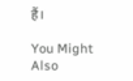हैं।

You Might Also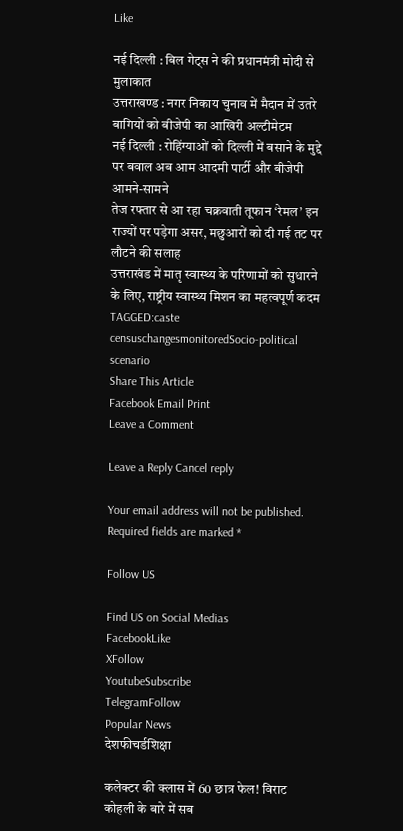Like

नई दिल्ली : बिल गेट्स ने की प्रधानमंत्री मोदी से मुलाकात
उत्तराखण्ड : नगर निकाय चुनाव में मैदान में उतरे बागियों को बीजेपी का आखिरी अल्टीमेटम
नई दिल्ली : रोहिंग्याओं को दिल्ली में बसाने के मुद्दे पर बवाल अब आम आदमी पार्टी और बीजेपी आमने-सामने
तेज रफ्तार से आ रहा चक्रवाती तूफान ‘रेमल’ इन राज्यों पर पड़ेगा असर, मछुआरों को दी गई तट पर लौटने की सलाह
उत्तराखंड में मातृ स्वास्थ्य के परिणामों को सुधारने के लिए, राष्ट्रीय स्वास्थ्य मिशन का महत्वपूर्ण कदम
TAGGED:caste censuschangesmonitoredSocio-political scenario
Share This Article
Facebook Email Print
Leave a Comment

Leave a Reply Cancel reply

Your email address will not be published. Required fields are marked *

Follow US

Find US on Social Medias
FacebookLike
XFollow
YoutubeSubscribe
TelegramFollow
Popular News
देशफीचर्डशिक्षा

कलेक्टर की क्लास में 60 छात्र फेल! विराट कोहली के बारे में सब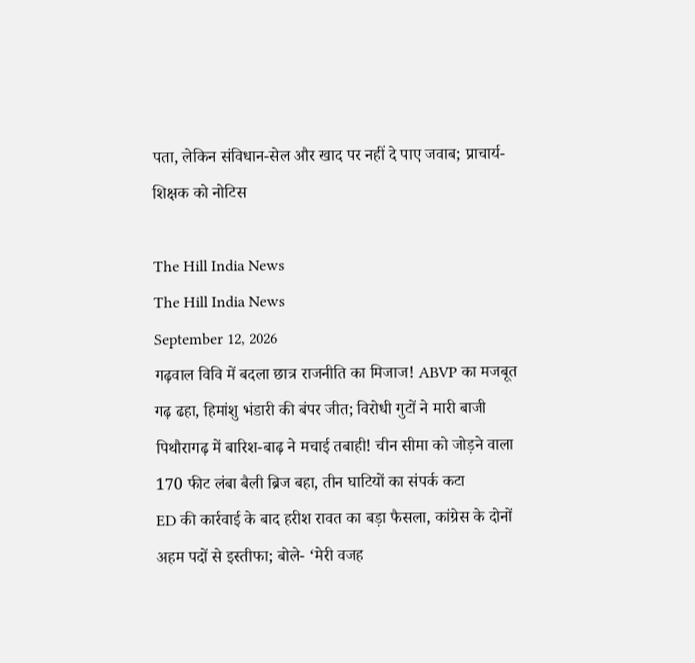पता, लेकिन संविधान-सेल और खाद पर नहीं दे पाए जवाब; प्राचार्य-शिक्षक को नोटिस

The Hill India News
The Hill India News
September 12, 2026
गढ़वाल विवि में बदला छात्र राजनीति का मिजाज! ABVP का मजबूत गढ़ ढहा, हिमांशु भंडारी की बंपर जीत; विरोधी गुटों ने मारी बाजी
पिथौरागढ़ में बारिश-बाढ़ ने मचाई तबाही! चीन सीमा को जोड़ने वाला 170 फीट लंबा बैली ब्रिज बहा, तीन घाटियों का संपर्क कटा
ED की कार्रवाई के बाद हरीश रावत का बड़ा फैसला, कांग्रेस के दोनों अहम पदों से इस्तीफा; बोले- ‘मेरी वजह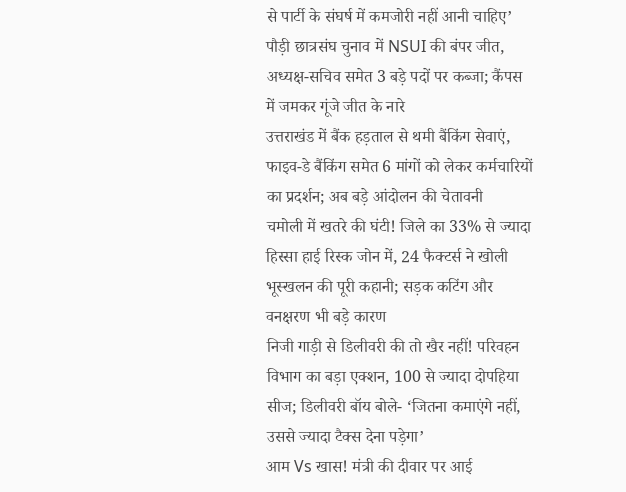से पार्टी के संघर्ष में कमजोरी नहीं आनी चाहिए’
पौड़ी छात्रसंघ चुनाव में NSUI की बंपर जीत, अध्यक्ष-सचिव समेत 3 बड़े पदों पर कब्जा; कैंपस में जमकर गूंजे जीत के नारे
उत्तराखंड में बैंक हड़ताल से थमी बैंकिंग सेवाएं, फाइव-डे बैंकिंग समेत 6 मांगों को लेकर कर्मचारियों का प्रदर्शन; अब बड़े आंदोलन की चेतावनी
चमोली में खतरे की घंटी! जिले का 33% से ज्यादा हिस्सा हाई रिस्क जोन में, 24 फैक्टर्स ने खोली भूस्खलन की पूरी कहानी; सड़क कटिंग और वनक्षरण भी बड़े कारण
निजी गाड़ी से डिलीवरी की तो खैर नहीं! परिवहन विभाग का बड़ा एक्शन, 100 से ज्यादा दोपहिया सीज; डिलीवरी बॉय बोले- ‘जितना कमाएंगे नहीं, उससे ज्यादा टैक्स देना पड़ेगा’
आम Vs खास! मंत्री की दीवार पर आई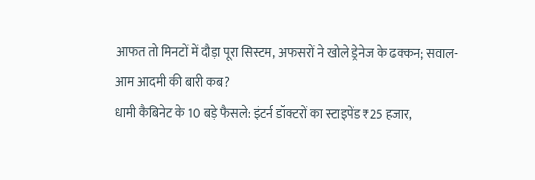आफत तो मिनटों में दौड़ा पूरा सिस्टम, अफसरों ने खोले ड्रेनेज के ढक्कन; सवाल- आम आदमी की बारी कब?
धामी कैबिनेट के 10 बड़े फैसले: इंटर्न डॉक्टरों का स्टाइपेंड ₹25 हजार,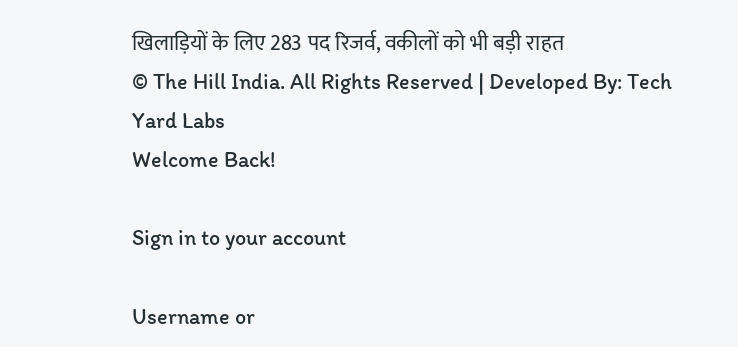खिलाड़ियों के लिए 283 पद रिजर्व, वकीलों को भी बड़ी राहत
© The Hill India. All Rights Reserved | Developed By: Tech Yard Labs
Welcome Back!

Sign in to your account

Username or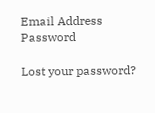Email Address
Password

Lost your password?